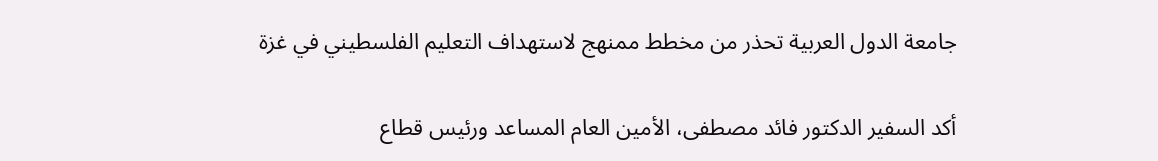جامعة الدول العربية تحذر من مخطط ممنهج لاستهداف التعليم الفلسطيني في غزة

أكد السفير الدكتور فائد مصطفى، الأمين العام المساعد ورئيس قطاع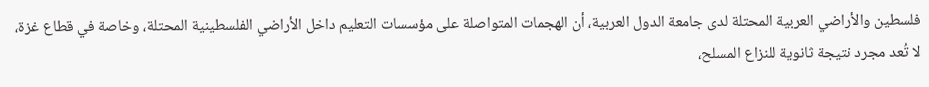فلسطين والأراضي العربية المحتلة لدى جامعة الدول العربية، أن الهجمات المتواصلة على مؤسسات التعليم داخل الأراضي الفلسطينية المحتلة، وخاصة في قطاع غزة، لا تُعد مجرد نتيجة ثانوية للنزاع المسلح،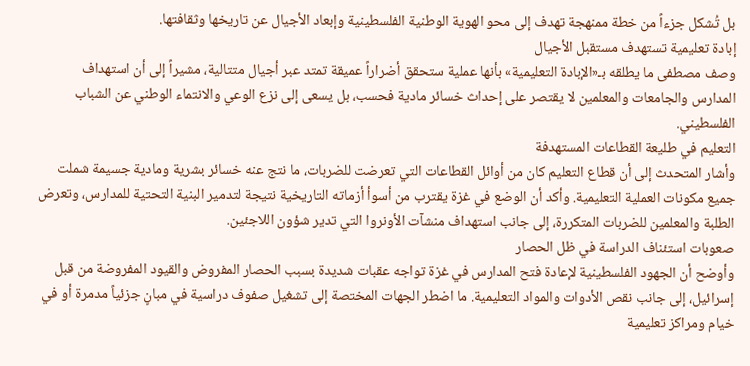بل تُشكل جزءاً من خطة ممنهجة تهدف إلى محو الهوية الوطنية الفلسطينية وإبعاد الأجيال عن تاريخها وثقافتها.
إبادة تعليمية تستهدف مستقبل الأجيال
وصف مصطفى ما يطلقه بـ«الإبادة التعليمية» بأنها عملية ستحقق أضراراً عميقة تمتد عبر أجيال متتالية، مشيراً إلى أن استهداف المدارس والجامعات والمعلمين لا يقتصر على إحداث خسائر مادية فحسب، بل يسعى إلى نزع الوعي والانتماء الوطني عن الشباب الفلسطيني.
التعليم في طليعة القطاعات المستهدفة
وأشار المتحدث إلى أن قطاع التعليم كان من أوائل القطاعات التي تعرضت للضربات، ما نتج عنه خسائر بشرية ومادية جسيمة شملت جميع مكونات العملية التعليمية. وأكد أن الوضع في غزة يقترب من أسوأ أزماته التاريخية نتيجة لتدمير البنية التحتية للمدارس، وتعرض الطلبة والمعلمين للضربات المتكررة، إلى جانب استهداف منشآت الأونروا التي تدير شؤون اللاجئين.
صعوبات استئناف الدراسة في ظل الحصار
وأوضح أن الجهود الفلسطينية لإعادة فتح المدارس في غزة تواجه عقبات شديدة بسبب الحصار المفروض والقيود المفروضة من قبل إسرائيل، إلى جانب نقص الأدوات والمواد التعليمية. ما اضطر الجهات المختصة إلى تشغيل صفوف دراسية في مبانٍ جزئياً مدمرة أو في خيام ومراكز تعليمية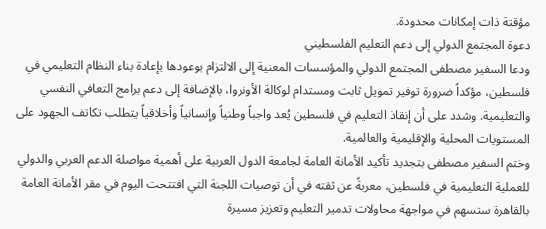مؤقتة ذات إمكانات محدودة.
دعوة المجتمع الدولي إلى دعم التعليم الفلسطيني
ودعا السفير مصطفى المجتمع الدولي والمؤسسات المعنية إلى الالتزام بوعودها بإعادة بناء النظام التعليمي في فلسطين، مؤكداً ضرورة توفير تمويل ثابت ومستدام لوكالة الأونروا، بالإضافة إلى دعم برامج التعافي النفسي والتعليمية. وشدد على أن إنقاذ التعليم في فلسطين يُعد واجباً وطنياً وإنسانياً وأخلاقياً يتطلب تكاتف الجهود على المستويات المحلية والإقليمية والعالمية.
وختم السفير مصطفى بتجديد تأكيد الأمانة العامة لجامعة الدول العربية على أهمية مواصلة الدعم العربي والدولي للعملية التعليمية في فلسطين، معربةً عن ثقته في أن توصيات اللجنة التي افتتحت اليوم في مقر الأمانة العامة بالقاهرة ستسهم في مواجهة محاولات تدمير التعليم وتعزيز مسيرة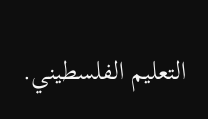التعليم الفلسطيني.